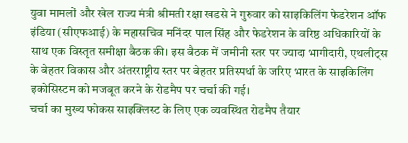युवा मामलों और खेल राज्य मंत्री श्रीमती रक्षा खडसे ने गुरुवार को साइकिलिंग फेडरेशन ऑफ इंडिया (सीएफआई) के महासचिव मनिंदर पाल सिंह और फेडरेशन के वरिष्ठ अधिकारियों के साथ एक विस्तृत समीक्षा बैठक की। इस बैठक में जमीनी स्तर पर ज्यादा भागीदारी, एथलीट्स के बेहतर विकास और अंतरराष्ट्रीय स्तर पर बेहतर प्रतिस्पर्धा के जरिए भारत के साइकिलिंग इकोसिस्टम को मजबूत करने के रोडमैप पर चर्चा की गई।
चर्चा का मुख्य फोकस साइक्लिस्ट के लिए एक व्यवस्थित रोडमैप तैयार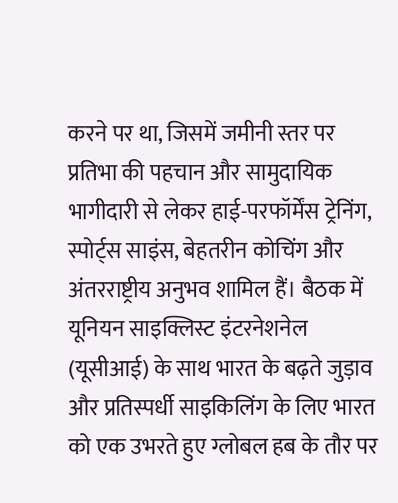करने पर था, जिसमें जमीनी स्तर पर प्रतिभा की पहचान और सामुदायिक भागीदारी से लेकर हाई-परफॉर्मेंस ट्रेनिंग, स्पोर्ट्स साइंस, बेहतरीन कोचिंग और अंतरराष्ट्रीय अनुभव शामिल हैं। बैठक में यूनियन साइक्लिस्ट इंटरनेशनेल (यूसीआई) के साथ भारत के बढ़ते जुड़ाव और प्रतिस्पर्धी साइकिलिंग के लिए भारत को एक उभरते हुए ग्लोबल हब के तौर पर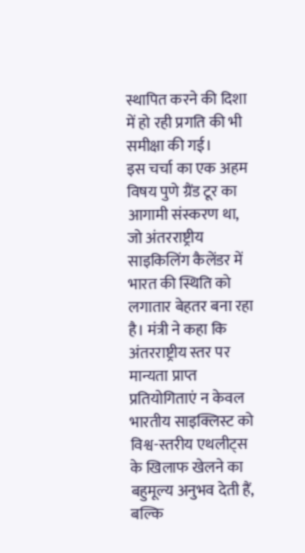स्थापित करने की दिशा में हो रही प्रगति की भी समीक्षा की गई।
इस चर्चा का एक अहम विषय पुणे ग्रैंड टूर का आगामी संस्करण था, जो अंतरराष्ट्रीय साइकिलिंग कैलेंडर में भारत की स्थिति को लगातार बेहतर बना रहा है। मंत्री ने कहा कि अंतरराष्ट्रीय स्तर पर मान्यता प्राप्त प्रतियोगिताएं न केवल भारतीय साइक्लिस्ट को विश्व-स्तरीय एथलीट्स के खिलाफ खेलने का बहुमूल्य अनुभव देती हैं, बल्कि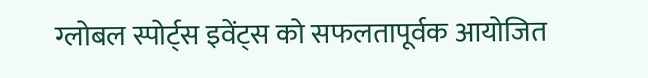ग्लोबल स्पोर्ट्स इवेंट्स को सफलतापूर्वक आयोजित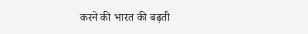करने की भारत की बढ़ती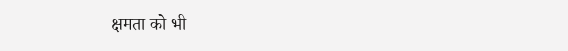क्षमता को भी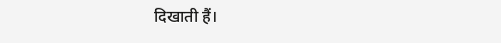दिखाती हैं।